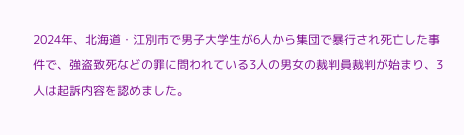2024年、北海道・江別市で男子大学生が6人から集団で暴行され死亡した事件で、強盗致死などの罪に問われている3人の男女の裁判員裁判が始まり、3人は起訴内容を認めました。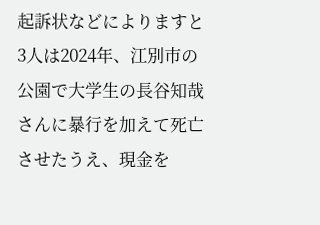起訴状などによりますと3人は2024年、江別市の公園で大学生の長谷知哉さんに暴行を加えて死亡させたうえ、現金を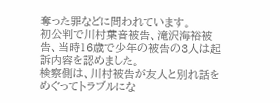奪った罪などに問われています。
初公判で川村葉音被告、滝沢海裕被告、当時16歳で少年の被告の3人は起訴内容を認めました。
検察側は、川村被告が友人と別れ話をめぐってトラブルにな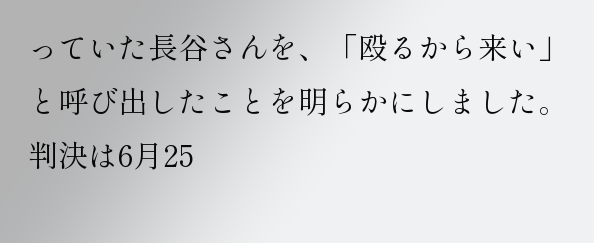っていた長谷さんを、「殴るから来い」と呼び出したことを明らかにしました。
判決は6月25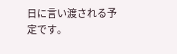日に言い渡される予定です。